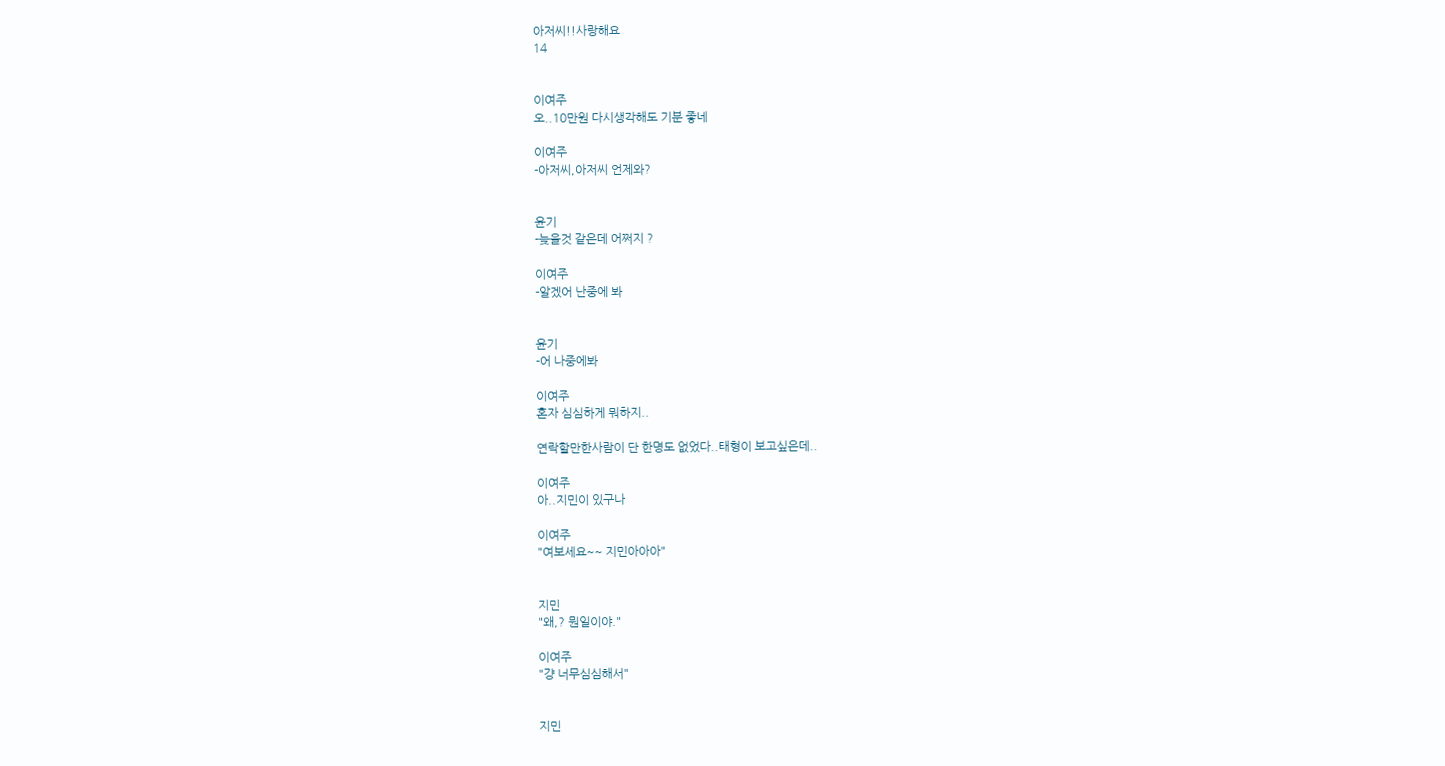아저씨!!사랑해요
14


이여주
오..10만원 다시생각해도 기분 좋네

이여주
-아저씨,아저씨 언제와?


윤기
-늦을것 같은데 어쩌지 ?

이여주
-알겠어 난중에 봐


윤기
-어 나중에봐

이여주
혼자 심심하게 뭐하지..

연락할만한사람이 단 한명도 없었다..태형이 보고싶은데..

이여주
아..지민이 있구나

이여주
"여보세요~~ 지민아아아"


지민
"왜,? 뭔일이야."

이여주
"걍 너무심심해서"


지민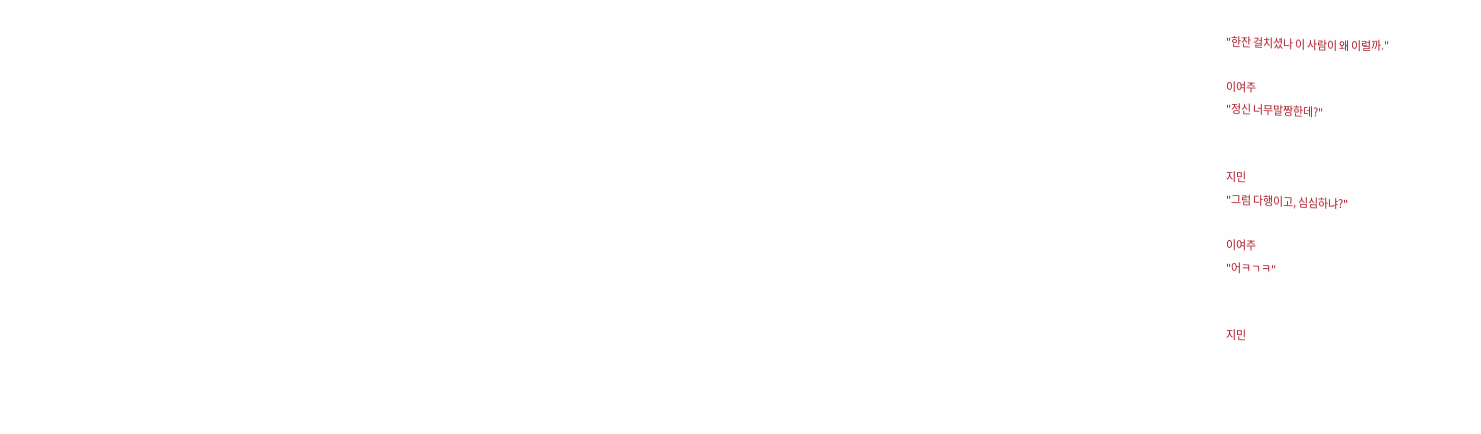"한잔 걸치셨나 이 사람이 왜 이럴까."

이여주
"정신 너무말짱한데?"


지민
"그럼 다행이고, 심심하냐?"

이여주
"어ㅋㄱㅋ"


지민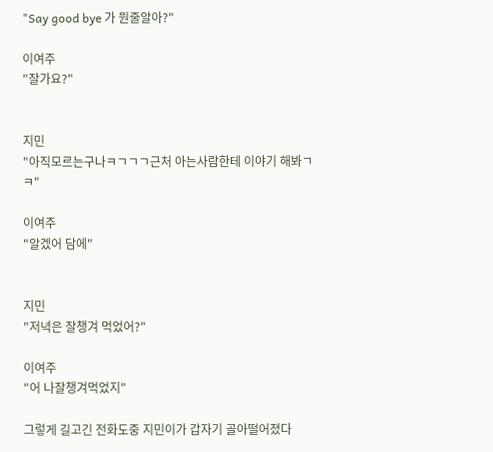"Say good bye 가 뭔줄알아?"

이여주
"잘가요?"


지민
"아직모르는구나ㅋㄱㄱㄱ근처 아는사람한테 이야기 해봐ㄱㅋ"

이여주
"알겠어 담에"


지민
"저녁은 잘챙겨 먹었어?"

이여주
"어 나잘챙겨먹었지"

그렇게 길고긴 전화도중 지민이가 갑자기 골아떨어졌다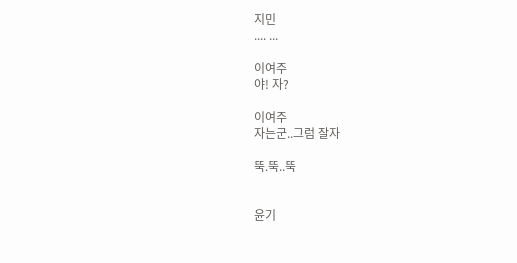지민
.... ...

이여주
야! 자?

이여주
자는군..그럼 잘자

뚝.뚝..뚝


윤기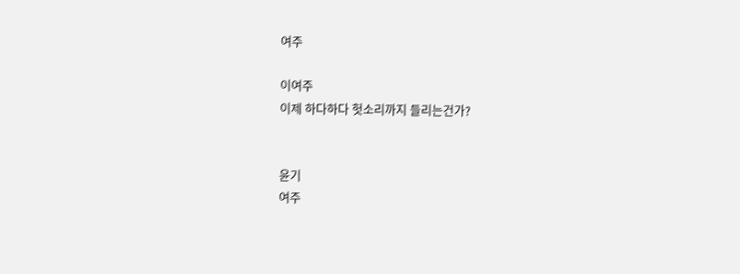여주

이여주
이제 하다하다 헛소리까지 들리는건가?


윤기
여주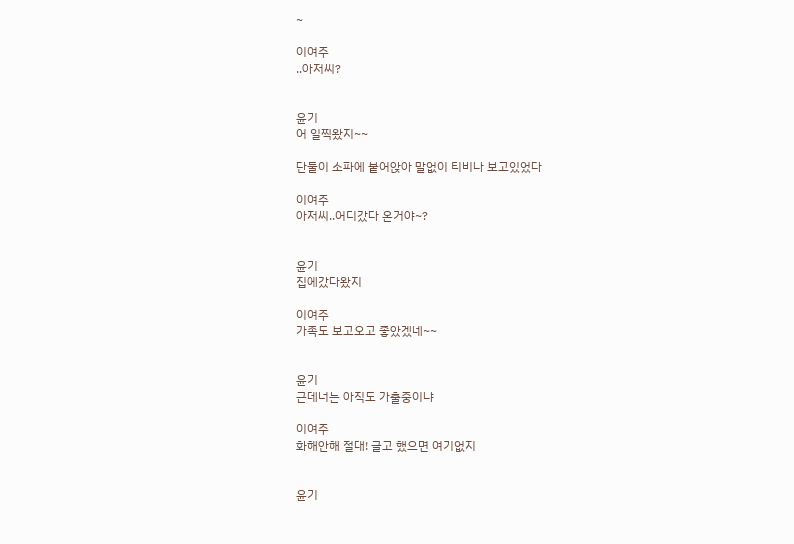~

이여주
..아저씨?


윤기
어 일찍왔지~~

단둘이 소파에 붙어앉아 말없이 티비나 보고있었다

이여주
아저씨..어디갔다 온거야~?


윤기
집에갔다왔지

이여주
가족도 보고오고 좋았겠네~~


윤기
근데너는 아직도 가출중이냐

이여주
화해안해 절대! 글고 했으면 여기없지


윤기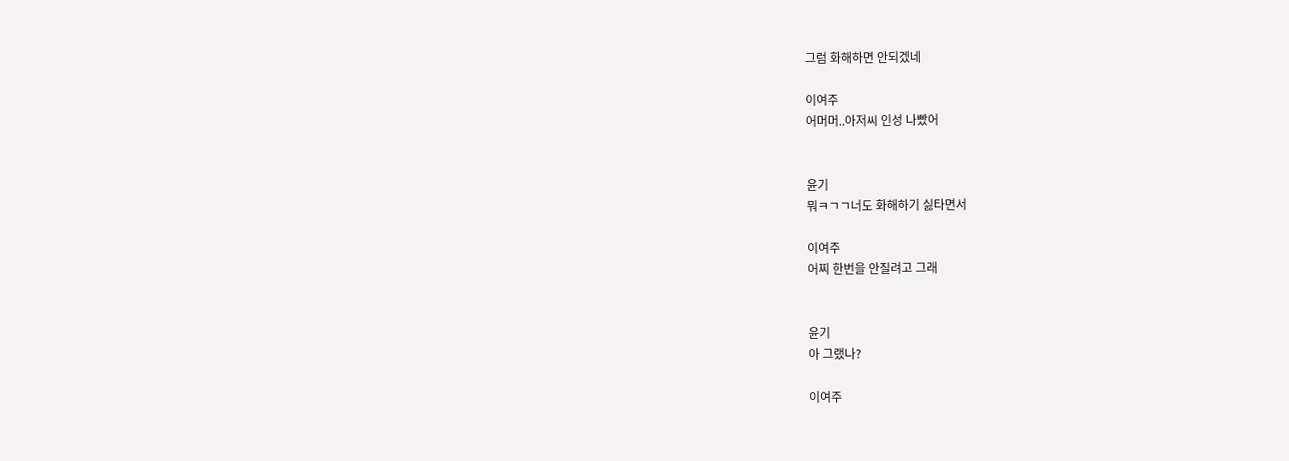그럼 화해하면 안되겠네

이여주
어머머..아저씨 인성 나빴어


윤기
뭐ㅋㄱㄱ너도 화해하기 싫타면서

이여주
어찌 한번을 안질려고 그래


윤기
아 그랬나?

이여주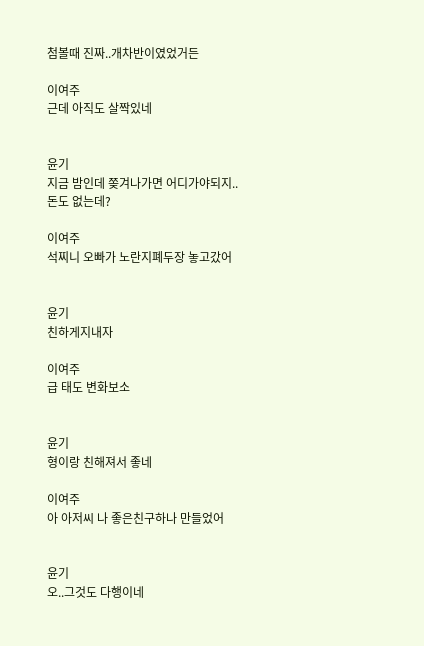첨볼때 진짜..개차반이였었거든

이여주
근데 아직도 살짝있네


윤기
지금 밤인데 쫒겨나가면 어디가야되지..돈도 없는데?

이여주
석찌니 오빠가 노란지폐두장 놓고갔어


윤기
친하게지내자

이여주
급 태도 변화보소


윤기
형이랑 친해져서 좋네

이여주
아 아저씨 나 좋은친구하나 만들었어


윤기
오..그것도 다행이네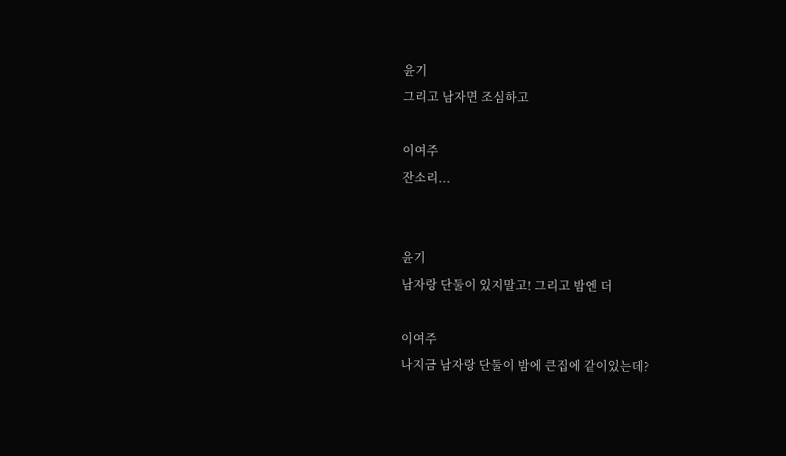윤기
그리고 남자면 조심하고

이여주
잔소리...


윤기
남자랑 단둘이 있지말고! 그리고 밤엔 더

이여주
나지금 남자랑 단둘이 밤에 큰집에 같이있는데?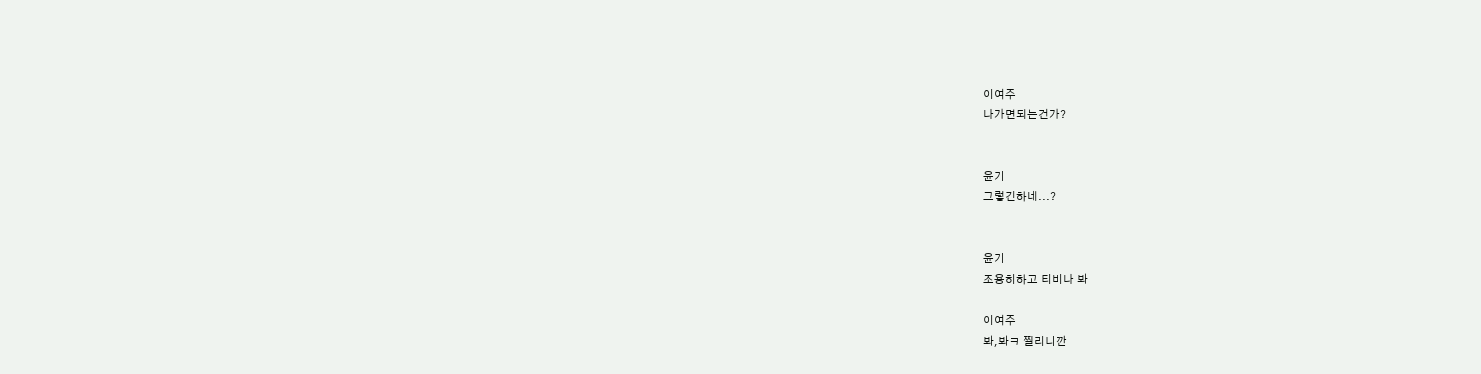이여주
나가면되는건가?


윤기
그렇긴하네...?


윤기
조용히하고 티비나 봐

이여주
봐,봐ㅋ 찔리니깐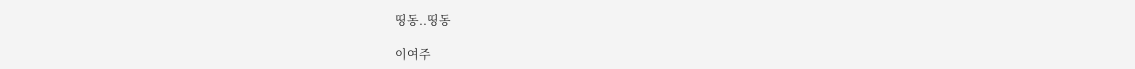띵동..띵동

이여주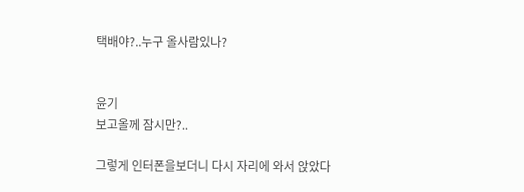택배야?..누구 올사람있나?


윤기
보고올께 잠시만?..

그렇게 인터폰을보더니 다시 자리에 와서 앉았다